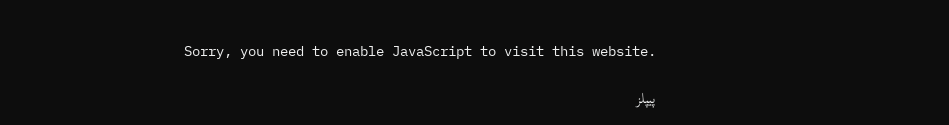Sorry, you need to enable JavaScript to visit this website.

پیپلز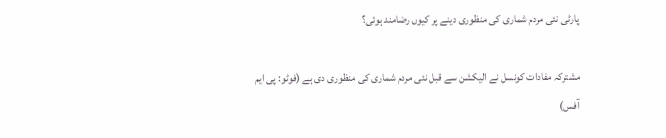پارٹی نئی مردم شماری کی منظوری دینے پر کیوں رضامند ہوئی؟

مشترکہ مفادات کونسل نے الیکشن سے قبل نئی مردم شماری کی منظوری دی ہے (فوٹو: پی ایم آفس)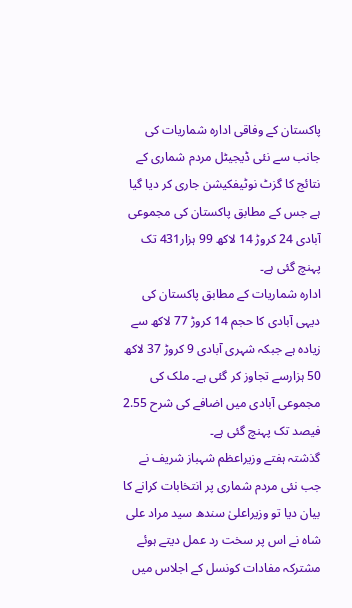پاکستان کے وفاقی ادارہ شماریات کی جانب سے نئی ڈیجیٹل مردم شماری کے نتائج کا گزٹ نوٹیفکیشن جاری کر دیا گیا ہے جس کے مطابق پاکستان کی مجموعی آبادی 24 کروڑ 14 لاکھ 99 ہزار431 تک پہنچ گئی ہے۔
ادارہ شماریات کے مطابق پاکستان کی دیہی آبادی کا حجم 14 کروڑ 77 لاکھ سے زیادہ ہے جبکہ شہری آبادی 9 کروڑ 37 لاکھ 50 ہزارسے تجاوز کر گئی ہے۔ ملک کی مجموعی آبادی میں اضافے کی شرح 2.55 فیصد تک پہنچ گئی ہے۔
گذشتہ ہفتے وزیراعظم شہباز شریف نے جب نئی مردم شماری پر انتخابات کرانے کا بیان دیا تو وزیراعلیٰ سندھ سید مراد علی شاہ نے اس پر سخت رد عمل دیتے ہوئے مشترکہ مفادات کونسل کے اجلاس میں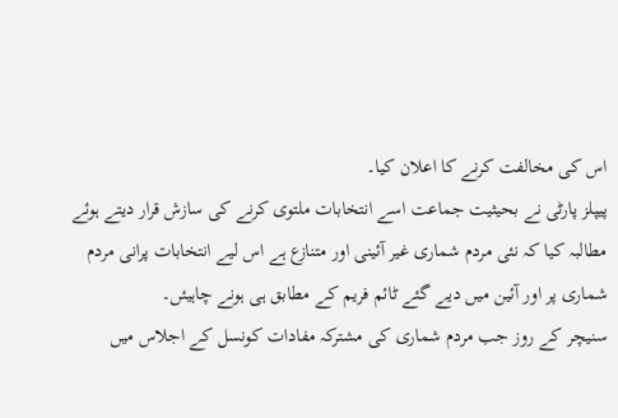اس کی مخالفت کرنے کا اعلان کیا۔
پیپلز پارٹی نے بحیثیت جماعت اسے انتخابات ملتوی کرنے کی سازش قرار دیتے ہوئے مطالبہ کیا کہ نئی مردم شماری غیر آئینی اور متنازع ہے اس لیے انتخابات پرانی مردم شماری پر اور آئین میں دیے گئے ٹائم فریم کے مطابق ہی ہونے چاہیئں۔
سنیچر کے روز جب مردم شماری کی مشترکہ مفادات کونسل کے اجلاس میں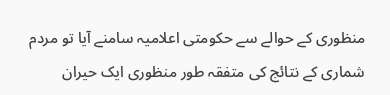منظوری کے حوالے سے حکومتی اعلامیہ سامنے آیا تو مردم شماری کے نتائج کی متفقہ طور منظوری ایک حیران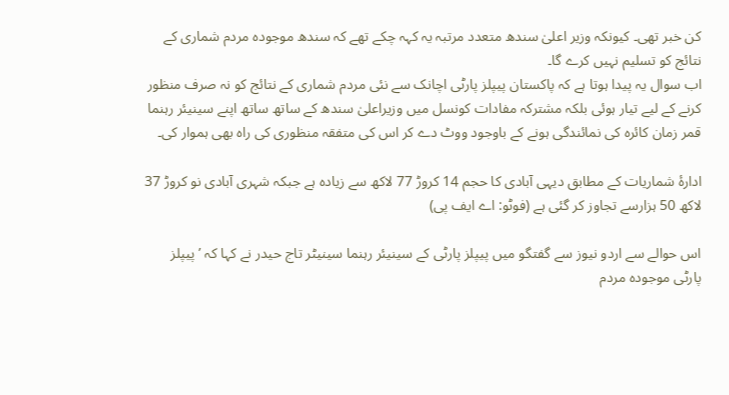کن خبر تھی۔ کیونکہ وزیر اعلیٰ سندھ متعدد مرتبہ یہ کہہ چکے تھے کہ سندھ موجودہ مردم شماری کے نتائج کو تسلیم نہیں کرے گا۔
اب سوال یہ پیدا ہوتا ہے کہ پاکستان پیپلز پارٹی اچانک سے نئی مردم شماری کے نتائج کو نہ صرف منظور کرنے کے لیے تیار ہوئی بلکہ مشترکہ مفادات کونسل میں وزیراعلیٰ سندھ کے ساتھ ساتھ اپنے سینیئر رہنما قمر زمان کائرہ کی نمائندگی ہونے کے باوجود ووٹ دے کر اس کی متفقہ منظوری کی راہ بھی ہموار کی۔

ادارۂ شماریات کے مطابق دیہی آبادی کا حجم 14 کروڑ 77 لاکھ سے زیادہ ہے جبکہ شہری آبادی نو کروڑ 37 لاکھ 50 ہزارسے تجاوز کر گئی ہے (فوٹو: اے ایف پی)

اس حوالے سے اردو نیوز سے گفتگو میں پیپلز پارٹی کے سینیئر رہنما سینیٹر تاج حیدر نے کہا کہ ’پیپلز پارٹی موجودہ مردم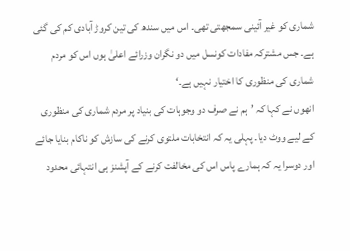شماری کو غیر آئینی سمجھتی تھی۔ اس میں سندھ کی تین کروڑ آبادی کم کی گئی ہے۔ جس مشترکہ مفادات کونسل میں دو نگران وزرائے اعلیٰ ہوں اس کو مردم شماری کی منظوری کا اختیار نہیں ہے۔‘
انھوں نے کہا کہ ’ہم نے صرف دو وجوہات کی بنیاد پر مردم شماری کی منظوری کے لیے ووٹ دیا۔ پہلی یہ کہ انتخابات ملتوی کرنے کی سازش کو ناکام بنایا جائے اور دوسرا یہ کہ ہمارے پاس اس کی مخالفت کرنے کے آپشنز ہی انتہائی محدود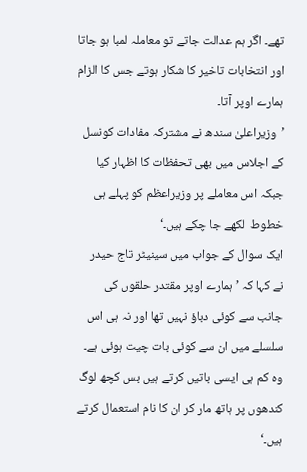تھے۔ اگر ہم عدالت جاتے تو معاملہ لمبا ہو جاتا اور انتخابات تاخیر کا شکار ہوتے جس کا الزام ہمارے اوپر آتا۔
’وزیراعلیٰ سندھ نے مشترکہ مفادات کونسل کے اجلاس میں بھی تحفظات کا اظہار کیا جبکہ اس معاملے پر وزیراعظم کو پہلے ہی خطوط  لکھے جا چکے ہیں۔‘
ایک سوال کے جواب میں سینیٹر تاج حیدر نے کہا کہ ’ہمارے اوپر مقتدر حلقوں کی جانب سے کوئی دباؤ نہیں تھا اور نہ ہی اس سلسلے میں ان سے کوئی بات چیت ہوئی ہے۔ وہ کم ہی ایسی باتیں کرتے ہیں بس کچھ لوگ کندھوں پر ہاتھ مار کر ان کا نام استعمال کرتے ہیں۔‘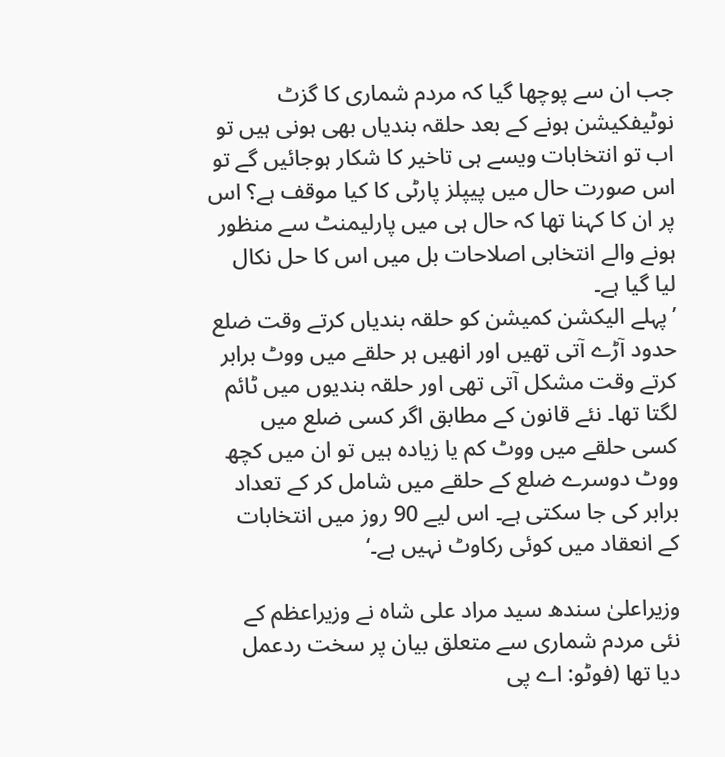جب ان سے پوچھا گیا کہ مردم شماری کا گزٹ نوٹیفکیشن ہونے کے بعد حلقہ بندیاں بھی ہونی ہیں تو اب تو انتخابات ویسے ہی تاخیر کا شکار ہوجائیں گے تو اس صورت حال میں پیپلز پارٹی کا کیا موقف ہے؟ اس پر ان کا کہنا تھا کہ حال ہی میں پارلیمنٹ سے منظور ہونے والے انتخابی اصلاحات بل میں اس کا حل نکال لیا گیا ہے۔
’پہلے الیکشن کمیشن کو حلقہ بندیاں کرتے وقت ضلع حدود آڑے آتی تھیں اور انھیں ہر حلقے میں ووٹ برابر کرتے وقت مشکل آتی تھی اور حلقہ بندیوں میں ٹائم لگتا تھا۔ نئے قانون کے مطابق اگر کسی ضلع میں کسی حلقے میں ووٹ کم یا زیادہ ہیں تو ان میں کچھ ووٹ دوسرے ضلع کے حلقے میں شامل کر کے تعداد برابر کی جا سکتی ہے۔ اس لیے 90 روز میں انتخابات کے انعقاد میں کوئی رکاوٹ نہیں ہے۔‘

وزیراعلیٰ سندھ سید مراد علی شاہ نے وزیراعظم کے نئی مردم شماری سے متعلق بیان پر سخت ردعمل دیا تھا (فوٹو: اے پی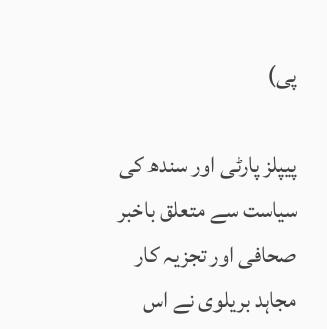پی)

پیپلز پارٹی اور سندھ کی سیاست سے متعلق باخبر صحافی اور تجزیہ کار مجاہد بریلوی نے اس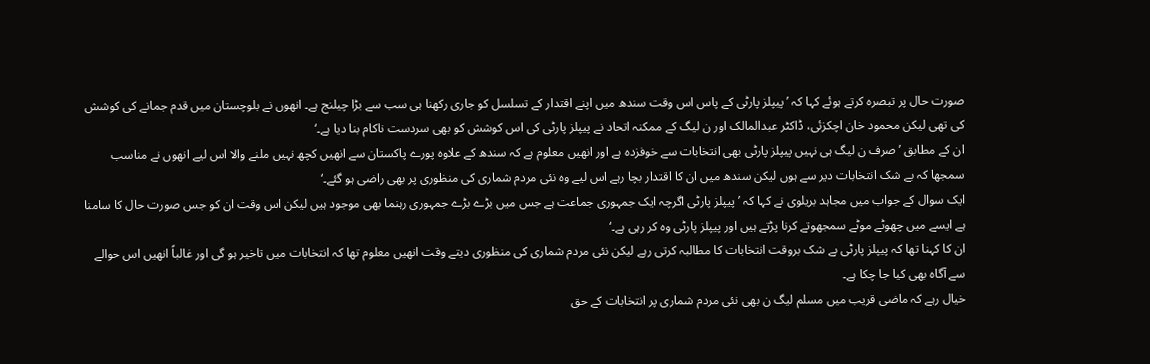صورت حال پر تبصرہ کرتے ہوئے کہا کہ ’پیپلز پارٹی کے پاس اس وقت سندھ میں اپنے اقتدار کے تسلسل کو جاری رکھنا ہی سب سے بڑا چیلنج ہے۔ انھوں نے بلوچستان میں قدم جمانے کی کوشش کی تھی لیکن محمود خان اچکزئی، ڈاکٹر عبدالمالک اور ن لیگ کے ممکنہ اتحاد نے پیپلز پارٹی کی اس کوشش کو بھی سردست ناکام بنا دیا ہے۔‘
ان کے مطابق ’صرف ن لیگ ہی نہیں پیپلز پارٹی بھی انتخابات سے خوفزدہ ہے اور انھیں معلوم ہے کہ سندھ کے علاوہ پورے پاکستان سے انھیں کچھ نہیں ملنے والا اس لیے انھوں نے مناسب سمجھا کہ بے شک انتخابات دیر سے ہوں لیکن سندھ میں ان کا اقتدار بچا رہے اس لیے وہ نئی مردم شماری کی منظوری پر بھی راضی ہو گئے۔‘
ایک سوال کے جواب میں مجاہد بریلوی نے کہا کہ ’پیپلز پارٹی اگرچہ ایک جمہوری جماعت ہے جس میں بڑے بڑے جمہوری رہنما بھی موجود ہیں لیکن اس وقت ان کو جس صورت حال کا سامنا ہے ایسے میں چھوٹے موٹے سمجھوتے کرنا پڑتے ہیں اور پیپلز پارٹی وہ کر رہی ہے۔‘
ان کا کہنا تھا کہ پیپلز پارٹی بے شک بروقت انتخابات کا مطالبہ کرتی رہے لیکن نئی مردم شماری کی منظوری دیتے وقت انھیں معلوم تھا کہ انتخابات میں تاخیر ہو گی اور غالباً انھیں اس حوالے سے آگاہ بھی کیا جا چکا ہے۔
خیال رہے کہ ماضی قریب میں مسلم لیگ ن بھی نئی مردم شماری پر انتخابات کے حق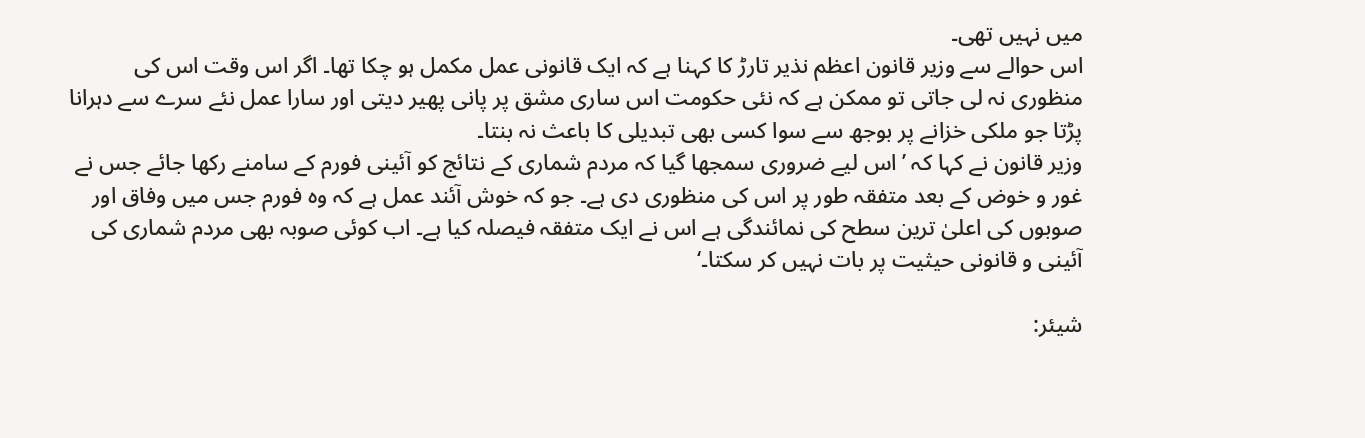میں نہیں تھی۔
اس حوالے سے وزیر قانون اعظم نذیر تارڑ کا کہنا ہے کہ ایک قانونی عمل مکمل ہو چکا تھا۔ اگر اس وقت اس کی منظوری نہ لی جاتی تو ممکن ہے کہ نئی حکومت اس ساری مشق پر پانی پھیر دیتی اور سارا عمل نئے سرے سے دہرانا پڑتا جو ملکی خزانے پر بوجھ سے سوا کسی بھی تبدیلی کا باعث نہ بنتا۔
وزیر قانون نے کہا کہ ’اس لیے ضروری سمجھا گیا کہ مردم شماری کے نتائج کو آئینی فورم کے سامنے رکھا جائے جس نے غور و خوض کے بعد متفقہ طور پر اس کی منظوری دی ہے۔ جو کہ خوش آئند عمل ہے کہ وہ فورم جس میں وفاق اور صوبوں کی اعلیٰ ترین سطح کی نمائندگی ہے اس نے ایک متفقہ فیصلہ کیا ہے۔ اب کوئی صوبہ بھی مردم شماری کی آئینی و قانونی حیثیت پر بات نہیں کر سکتا۔‘

شیئر: